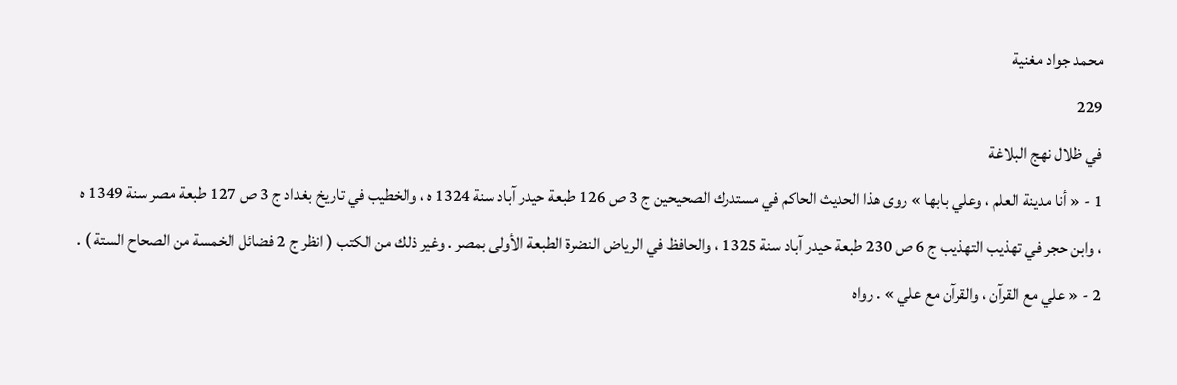محمد جواد مغنية
229
في ظلال نهج البلاغة
1 - « أنا مدينة العلم ، وعلي بابها » روى هذا الحديث الحاكم في مستدرك الصحيحين ج 3 ص 126 طبعة حيدر آباد سنة 1324 ه ، والخطيب في تاريخ بغداد ج 3 ص 127 طبعة مصر سنة 1349 ه ، وابن حجر في تهذيب التهذيب ج 6 ص 230 طبعة حيدر آباد سنة 1325 ، والحافظ في الرياض النضرة الطبعة الأولى بمصر . وغير ذلك من الكتب ( انظر ج 2 فضائل الخمسة من الصحاح الستة ) . 2 - « علي مع القرآن ، والقرآن مع علي » . رواه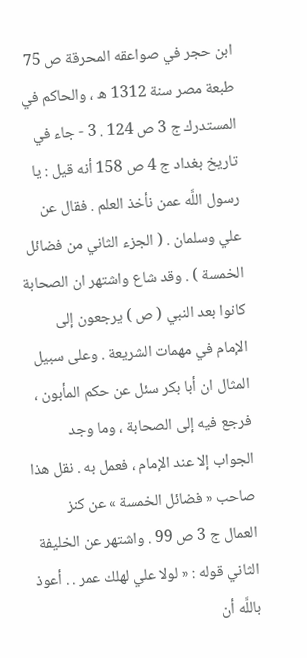ابن حجر في صواعقه المحرقة ص 75 طبعة مصر سنة 1312 ه ، والحاكم في المستدرك ج 3 ص 124 . 3 - جاء في تاريخ بغداد ج 4 ص 158 أنه قيل : يا رسول اللَّه عمن نأخذ العلم . فقال عن علي وسلمان . ( الجزء الثاني من فضائل الخمسة ) . وقد شاع واشتهر ان الصحابة كانوا بعد النبي ( ص ) يرجعون إلى الإمام في مهمات الشريعة . وعلى سبيل المثال ان أبا بكر سئل عن حكم المأبون ، فرجع فيه إلى الصحابة ، وما وجد الجواب إلا عند الإمام ، فعمل به . نقل هذا صاحب « فضائل الخمسة » عن كنز العمال ج 3 ص 99 . واشتهر عن الخليفة الثاني قوله : « لولا علي لهلك عمر . . أعوذ باللَّه أن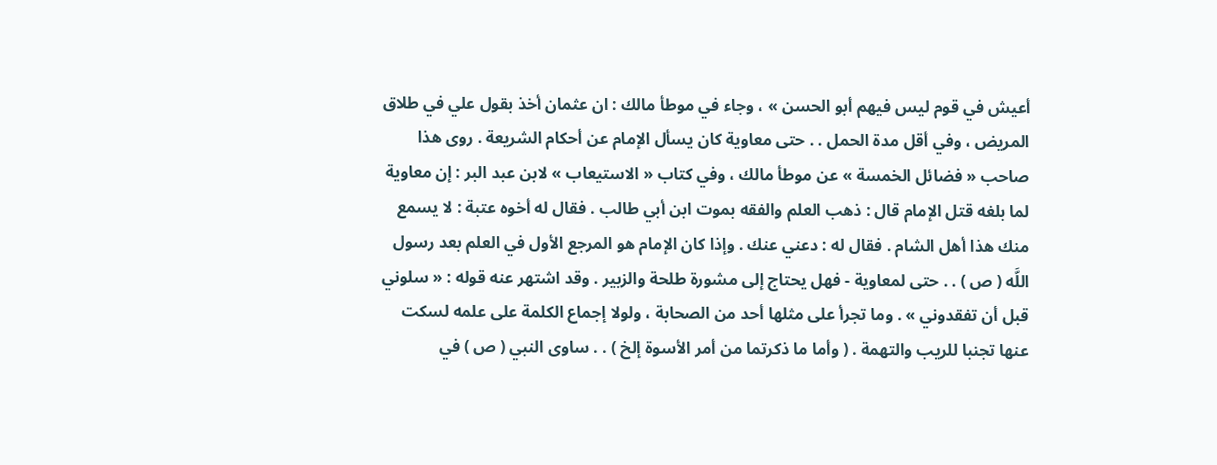أعيش في قوم ليس فيهم أبو الحسن » ، وجاء في موطأ مالك : ان عثمان أخذ بقول علي في طلاق المريض ، وفي أقل مدة الحمل . . حتى معاوية كان يسأل الإمام عن أحكام الشريعة . روى هذا صاحب « فضائل الخمسة » عن موطأ مالك ، وفي كتاب « الاستيعاب » لابن عبد البر : إن معاوية لما بلغه قتل الإمام قال : ذهب العلم والفقه بموت ابن أبي طالب . فقال له أخوه عتبة : لا يسمع منك هذا أهل الشام . فقال له : دعني عنك . وإذا كان الإمام هو المرجع الأول في العلم بعد رسول اللَّه ( ص ) . . حتى لمعاوية - فهل يحتاج إلى مشورة طلحة والزبير . وقد اشتهر عنه قوله : « سلوني قبل أن تفقدوني » . وما تجرأ على مثلها أحد من الصحابة ، ولولا إجماع الكلمة على علمه لسكت عنها تجنبا للريب والتهمة . ( وأما ما ذكرتما من أمر الأسوة إلخ ) . . ساوى النبي ( ص ) في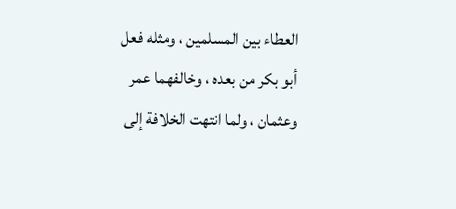العطاء بين المسلمين ، ومثله فعل أبو بكر من بعده ، وخالفهما عمر وعثمان ، ولما انتهت الخلافة إلى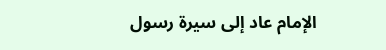الإمام عاد إلى سيرة رسول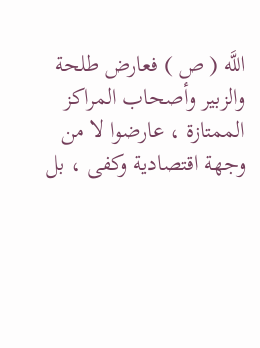اللَّه ( ص ) فعارض طلحة والزبير وأصحاب المراكز الممتازة ، عارضوا لا من وجهة اقتصادية وكفى ، بل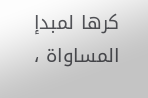كرها لمبدإ المساواة ،